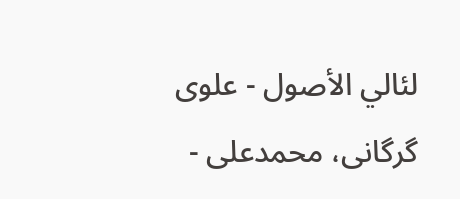لئالي الأصول - علوی گرگانی، محمدعلی -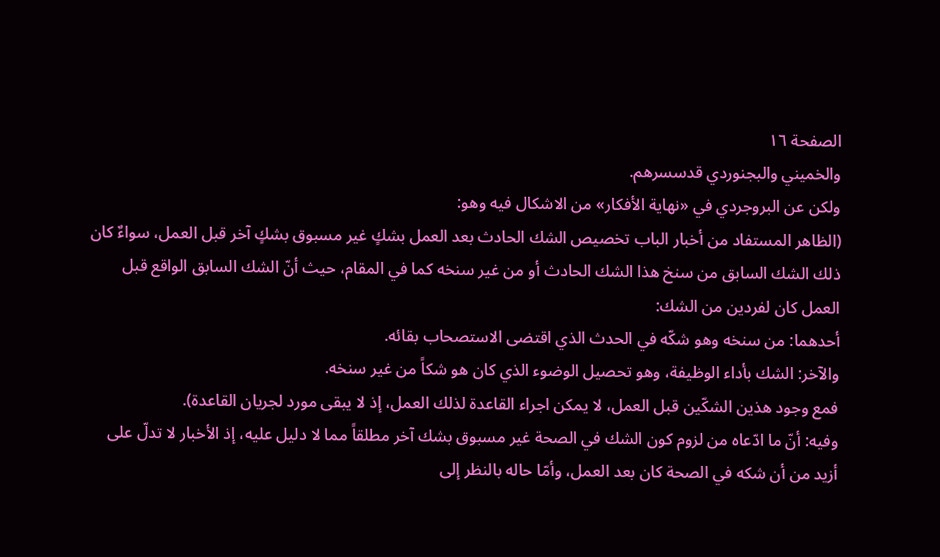الصفحة ١٦
والخميني والبجنوردي قدسسرهم.
ولكن عن البروجردي في «نهاية الأفكار» من الاشكال فيه وهو:
(الظاهر المستفاد من أخبار الباب تخصيص الشك الحادث بعد العمل بشكٍ غير مسبوق بشكٍ آخر قبل العمل، سواءٌ كان ذلك الشك السابق من سنخ هذا الشك الحادث أو من غير سنخه كما في المقام، حيث أنّ الشك السابق الواقع قبل العمل كان لفردين من الشك:
أحدهما: من سنخه وهو شكّه في الحدث الذي اقتضى الاستصحاب بقائه.
والآخر: الشك بأداء الوظيفة، وهو تحصيل الوضوء الذي كان هو شكاً من غير سنخه.
فمع وجود هذين الشكّين قبل العمل، لا يمكن اجراء القاعدة لذلك العمل، إذ لا يبقى مورد لجريان القاعدة).
وفيه: أنّ ما ادّعاه من لزوم كون الشك في الصحة غير مسبوق بشك آخر مطلقاً مما لا دليل عليه، إذ الأخبار لا تدلّ على أزيد من أن شكه في الصحة كان بعد العمل، وأمّا حاله بالنظر إلى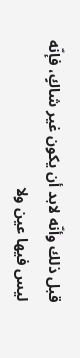قبل ذلك وأنّه لابد أن يكون غير شاكٍ، فإنّه ليس فيها عين ولا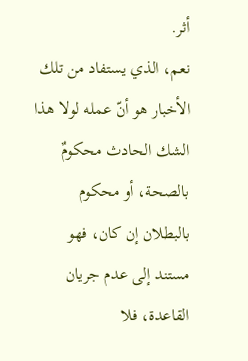أثر.
نعم، الذي يستفاد من تلك الأخبار هو أنّ عمله لولا هذا الشك الحادث محكومٌ بالصحة، أو محكوم بالبطلان إن كان، فهو مستند إلى عدم جريان القاعدة، فلا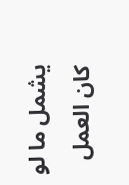يشمل ما لو كان العمل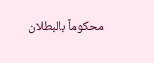محكوماً بالبطلان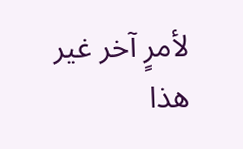لأمرٍ آخر غير هذا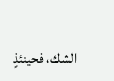الشك، فحينئذٍ